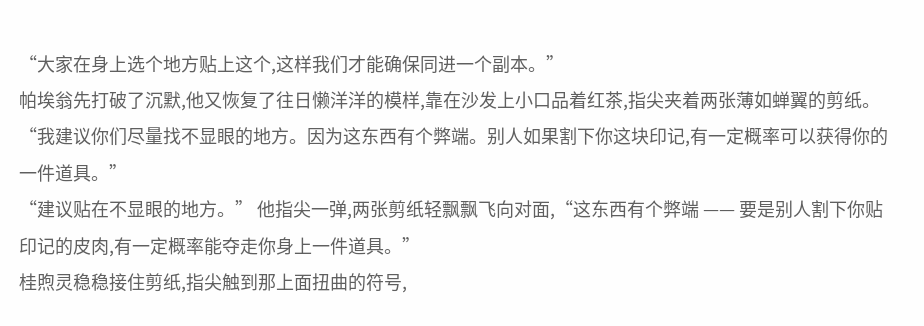“大家在身上选个地方贴上这个,这样我们才能确保同进一个副本。”
帕埃翁先打破了沉默,他又恢复了往日懒洋洋的模样,靠在沙发上小口品着红茶,指尖夹着两张薄如蝉翼的剪纸。
“我建议你们尽量找不显眼的地方。因为这东西有个弊端。别人如果割下你这块印记,有一定概率可以获得你的一件道具。”
“建议贴在不显眼的地方。” 他指尖一弹,两张剪纸轻飘飘飞向对面,“这东西有个弊端 —— 要是别人割下你贴印记的皮肉,有一定概率能夺走你身上一件道具。”
桂煦灵稳稳接住剪纸,指尖触到那上面扭曲的符号,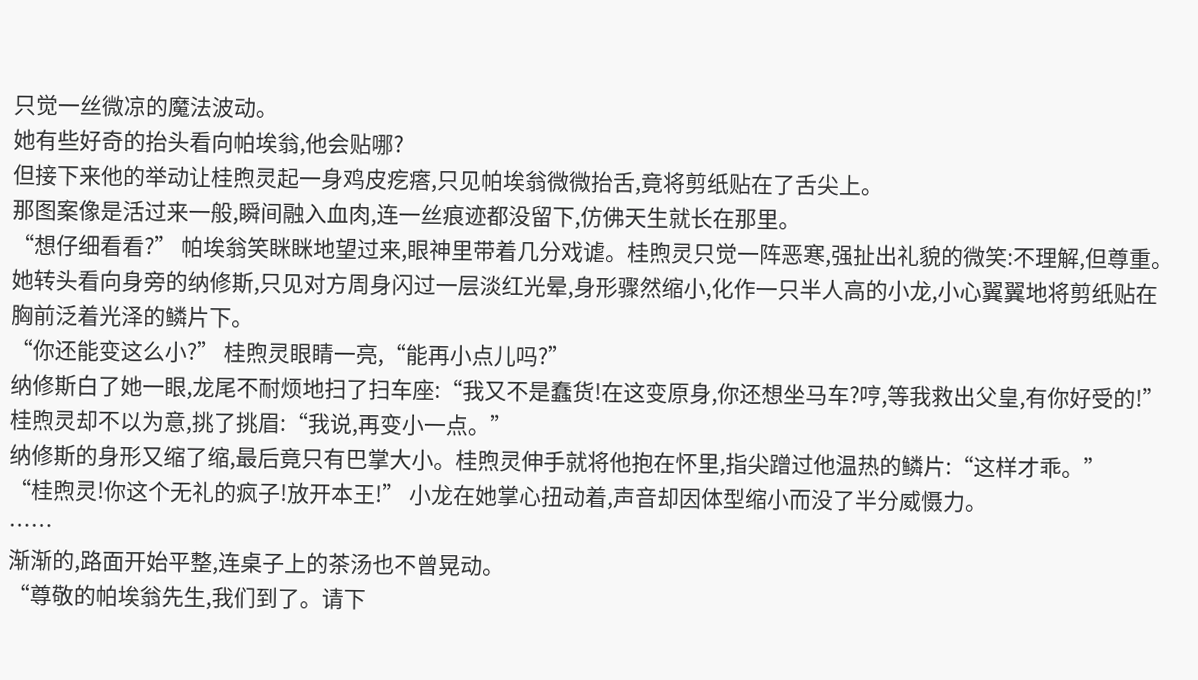只觉一丝微凉的魔法波动。
她有些好奇的抬头看向帕埃翁,他会贴哪?
但接下来他的举动让桂煦灵起一身鸡皮疙瘩,只见帕埃翁微微抬舌,竟将剪纸贴在了舌尖上。
那图案像是活过来一般,瞬间融入血肉,连一丝痕迹都没留下,仿佛天生就长在那里。
“想仔细看看?” 帕埃翁笑眯眯地望过来,眼神里带着几分戏谑。桂煦灵只觉一阵恶寒,强扯出礼貌的微笑:不理解,但尊重。
她转头看向身旁的纳修斯,只见对方周身闪过一层淡红光晕,身形骤然缩小,化作一只半人高的小龙,小心翼翼地将剪纸贴在胸前泛着光泽的鳞片下。
“你还能变这么小?” 桂煦灵眼睛一亮,“能再小点儿吗?”
纳修斯白了她一眼,龙尾不耐烦地扫了扫车座:“我又不是蠢货!在这变原身,你还想坐马车?哼,等我救出父皇,有你好受的!”
桂煦灵却不以为意,挑了挑眉:“我说,再变小一点。”
纳修斯的身形又缩了缩,最后竟只有巴掌大小。桂煦灵伸手就将他抱在怀里,指尖蹭过他温热的鳞片:“这样才乖。”
“桂煦灵!你这个无礼的疯子!放开本王!” 小龙在她掌心扭动着,声音却因体型缩小而没了半分威慑力。
……
渐渐的,路面开始平整,连桌子上的茶汤也不曾晃动。
“尊敬的帕埃翁先生,我们到了。请下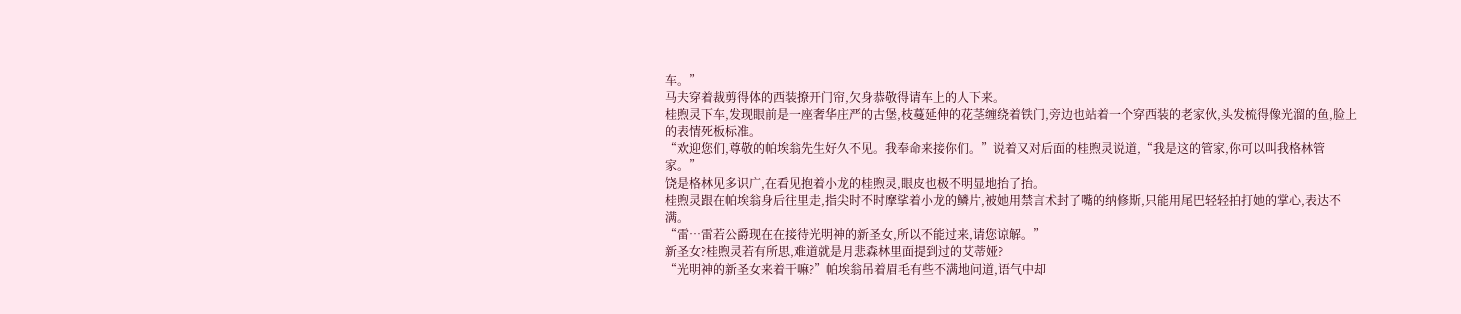车。”
马夫穿着裁剪得体的西装撩开门帘,欠身恭敬得请车上的人下来。
桂煦灵下车,发现眼前是一座奢华庄严的古堡,枝蔓延伸的花茎缠绕着铁门,旁边也站着一个穿西装的老家伙,头发梳得像光溜的鱼,脸上的表情死板标准。
“欢迎您们,尊敬的帕埃翁先生好久不见。我奉命来接你们。”说着又对后面的桂煦灵说道,“我是这的管家,你可以叫我格林管家。”
饶是格林见多识广,在看见抱着小龙的桂煦灵,眼皮也极不明显地抬了抬。
桂煦灵跟在帕埃翁身后往里走,指尖时不时摩挲着小龙的鳞片,被她用禁言术封了嘴的纳修斯,只能用尾巴轻轻拍打她的掌心,表达不满。
“雷…雷若公爵现在在接待光明神的新圣女,所以不能过来,请您谅解。”
新圣女?桂煦灵若有所思,难道就是月悲森林里面提到过的艾蒂娅?
“光明神的新圣女来着干嘛?”帕埃翁吊着眉毛有些不满地问道,语气中却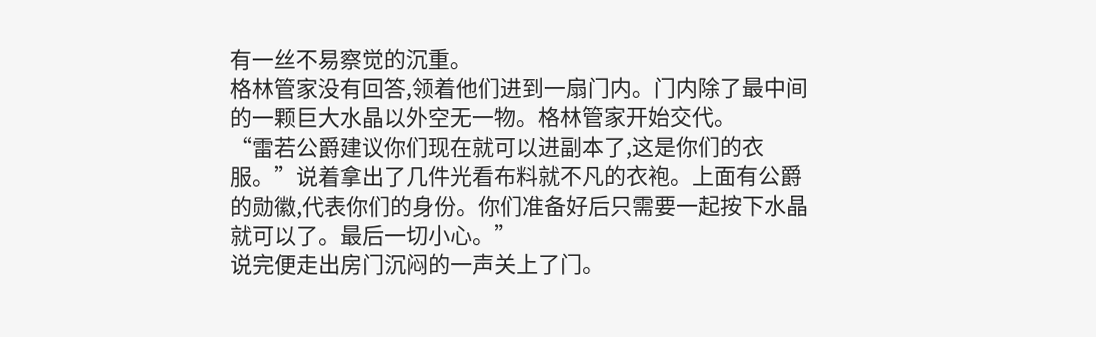有一丝不易察觉的沉重。
格林管家没有回答,领着他们进到一扇门内。门内除了最中间的一颗巨大水晶以外空无一物。格林管家开始交代。
“雷若公爵建议你们现在就可以进副本了,这是你们的衣服。”说着拿出了几件光看布料就不凡的衣袍。上面有公爵的勋徽,代表你们的身份。你们准备好后只需要一起按下水晶就可以了。最后一切小心。”
说完便走出房门沉闷的一声关上了门。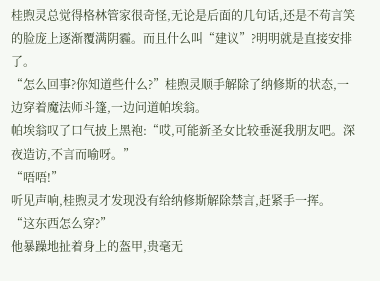桂煦灵总觉得格林管家很奇怪,无论是后面的几句话,还是不苟言笑的脸庞上逐渐覆满阴霾。而且什么叫“建议”?明明就是直接安排了。
“怎么回事?你知道些什么?”桂煦灵顺手解除了纳修斯的状态,一边穿着魔法师斗篷,一边问道帕埃翁。
帕埃翁叹了口气披上黑袍:“哎,可能新圣女比较垂涎我朋友吧。深夜造访,不言而喻呀。”
“唔唔!”
听见声响,桂煦灵才发现没有给纳修斯解除禁言,赶紧手一挥。
“这东西怎么穿?”
他暴躁地扯着身上的盔甲,贵毫无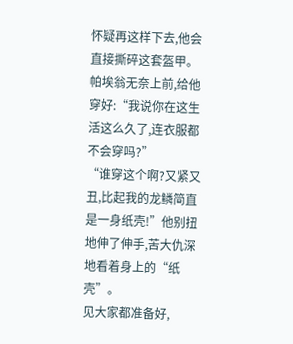怀疑再这样下去,他会直接撕碎这套盔甲。
帕埃翁无奈上前,给他穿好:“我说你在这生活这么久了,连衣服都不会穿吗?”
“谁穿这个啊?又紧又丑,比起我的龙鳞简直是一身纸壳!”他别扭地伸了伸手,苦大仇深地看着身上的“纸壳”。
见大家都准备好,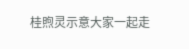桂煦灵示意大家一起走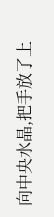向中央水晶,把手放了上